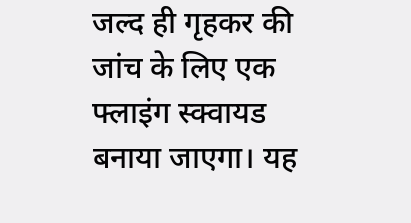जल्द ही गृहकर की जांच के लिए एक फ्लाइंग स्क्वायड बनाया जाएगा। यह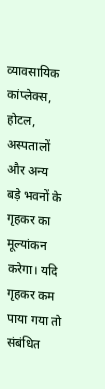व्यावसायिक कांप्लेक्स, होटल, अस्पतालों और अन्य बड़े भवनों के गृहकर का मूल्यांकन करेगा। यदि गृहकर कम पाया गया तो संबंधित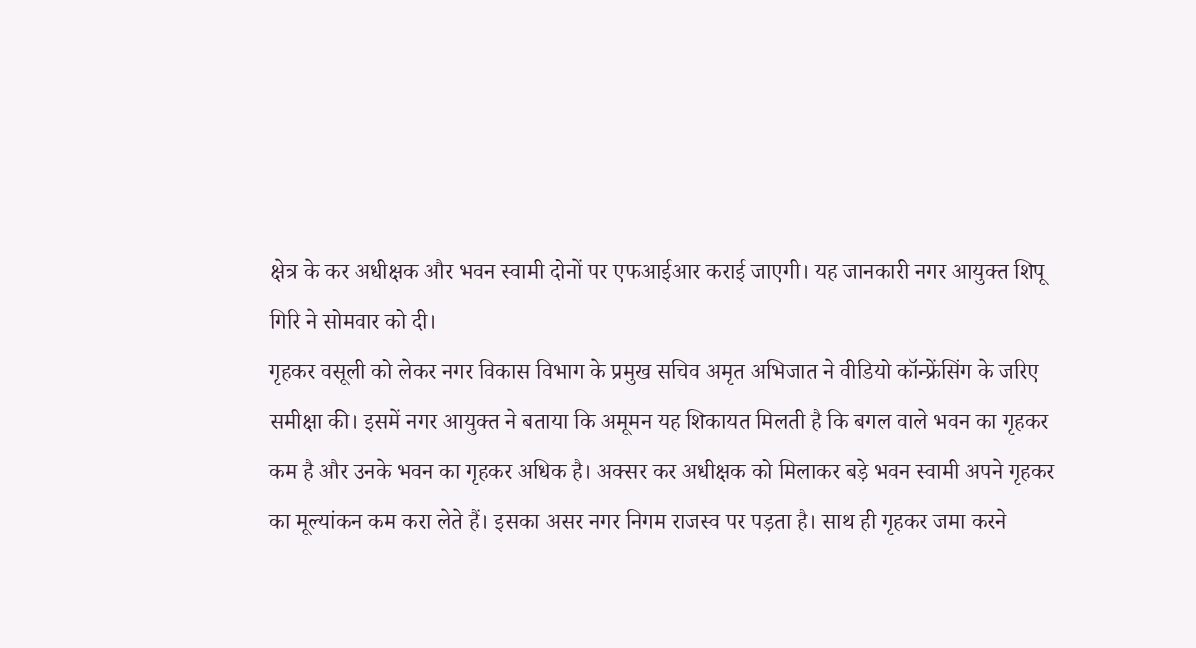क्षेत्र के कर अधीक्षक और भवन स्वामी दोनों पर एफआईआर कराई जाएगी। यह जानकारी नगर आयुक्त शिपू गिरि ने सोमवार को दी।
गृहकर वसूली को लेकर नगर विकास विभाग के प्रमुख सचिव अमृत अभिजात ने वीडियो कॉन्फ्रेंसिंग के जरिए समीक्षा की। इसमें नगर आयुक्त ने बताया कि अमूमन यह शिकायत मिलती है कि बगल वाले भवन का गृहकर कम है और उनके भवन का गृहकर अधिक है। अक्सर कर अधीक्षक को मिलाकर बड़े भवन स्वामी अपने गृहकर का मूल्यांकन कम करा लेते हैं। इसका असर नगर निगम राजस्व पर पड़ता है। साथ ही गृहकर जमा करने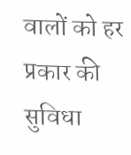वालों को हर प्रकार की सुविधा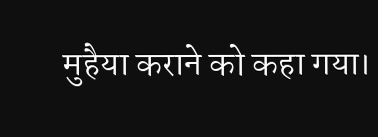मुहैया कराने को कहा गया।